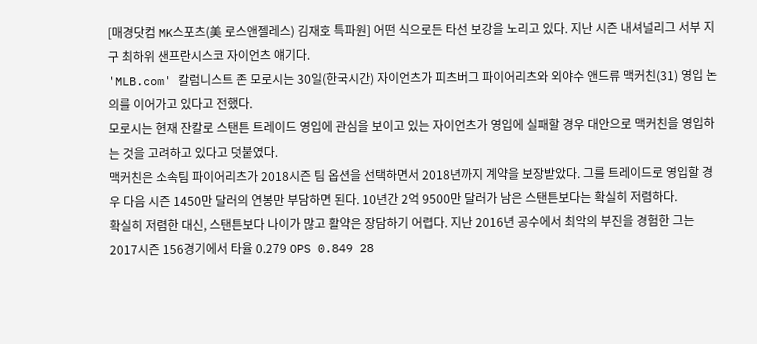[매경닷컴 MK스포츠(美 로스앤젤레스) 김재호 특파원] 어떤 식으로든 타선 보강을 노리고 있다. 지난 시즌 내셔널리그 서부 지구 최하위 샌프란시스코 자이언츠 얘기다.
'MLB.com' 칼럼니스트 존 모로시는 30일(한국시간) 자이언츠가 피츠버그 파이어리츠와 외야수 앤드류 맥커친(31) 영입 논의를 이어가고 있다고 전했다.
모로시는 현재 잔칼로 스탠튼 트레이드 영입에 관심을 보이고 있는 자이언츠가 영입에 실패할 경우 대안으로 맥커친을 영입하는 것을 고려하고 있다고 덧붙였다.
맥커친은 소속팀 파이어리츠가 2018시즌 팀 옵션을 선택하면서 2018년까지 계약을 보장받았다. 그를 트레이드로 영입할 경우 다음 시즌 1450만 달러의 연봉만 부담하면 된다. 10년간 2억 9500만 달러가 남은 스탠튼보다는 확실히 저렴하다.
확실히 저렴한 대신, 스탠튼보다 나이가 많고 활약은 장담하기 어렵다. 지난 2016년 공수에서 최악의 부진을 경험한 그는 2017시즌 156경기에서 타율 0.279 OPS 0.849 28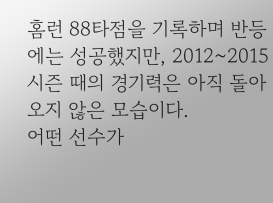홈런 88타점을 기록하며 반등에는 성공했지만, 2012~2015시즌 때의 경기력은 아직 돌아오지 않은 모습이다.
어떤 선수가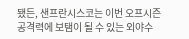됐든, 샌프란시스코는 이번 오프시즌 공격력에 보탬이 될 수 있는 외야수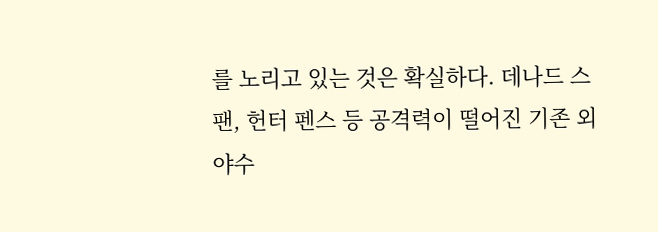를 노리고 있는 것은 확실하다. 데나드 스팬, 헌터 펜스 등 공격력이 떨어진 기존 외야수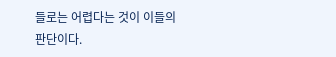들로는 어렵다는 것이 이들의 판단이다.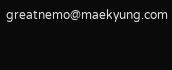greatnemo@maekyung.com